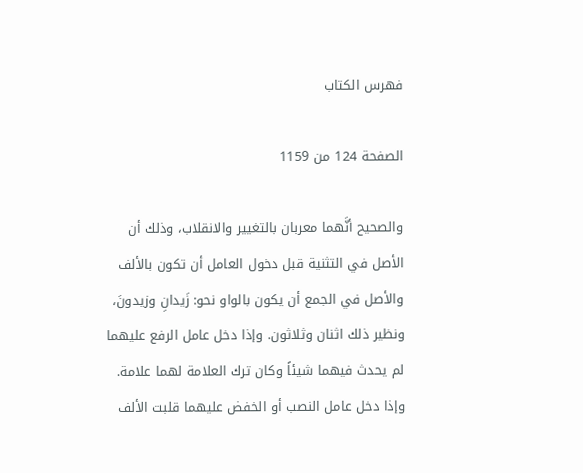فهرس الكتاب

الصفحة 124 من 1159

والصحيح أنَّهما معربان بالتغيير والانقلاب، وذلك أن الأصل في التثنية قبل دخول العامل أن تكون بالألف والأصل في الجمع أن يكون بالواو نحو: زَيدانِ وزيدونَ، ونظير ذلك اثنان وثلاثون. وإذا دخل عامل الرفع عليهما لم يحدث فيهما شيئاً وكان ترك العلامة لهما علامة. وإذا دخل عامل النصب أو الخفض عليهما قلبت الألف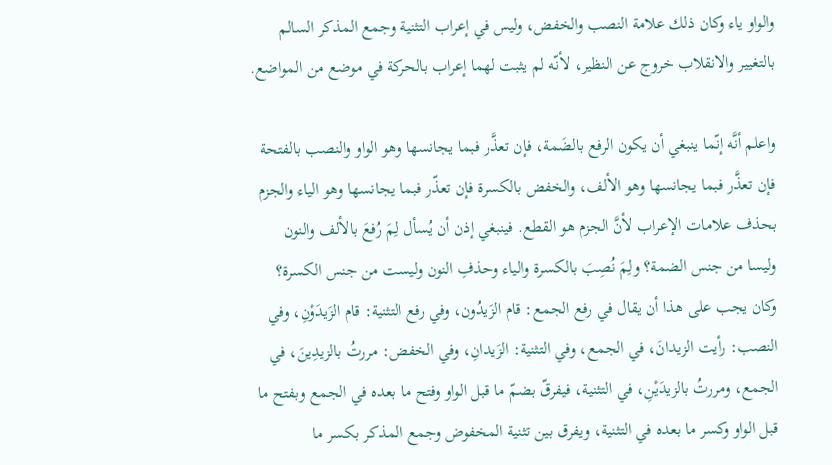والواو ياء وكان ذلك علامة النصب والخفض، وليس في إعراب التثنية وجمع المذكر السالم بالتغيير والانقلاب خروج عن النظير، لأنّه لم يثبت لهما إعراب بالحركة في موضع من المواضع.

واعلم أنَّه إنّما ينبغي أن يكون الرفع بالضَمة، فإن تعذَّر فبما يجانسها وهو الواو والنصب بالفتحة فإن تعذَّر فبما يجانسها وهو الألف، والخفض بالكسرة فإن تعذّر فبما يجانسها وهو الياء والجزم بحذف علامات الإعراب لأنَّ الجزم هو القطع. فينبغي إذن أن يُسأل لِمَ رُفعَ بالألف والنون وليسا من جنس الضمة؟ ولِمَ نُصِبَ بالكسرة والياء وحذفِ النون وليست من جنس الكسرة؟ وكان يجب على هذا أن يقال في رفع الجمع: قام الزَيدُون، وفي رفع التثنية: قام الزَيدَوْنِ، وفي النصب: رأيت الزيدانَ، في الجمع، وفي التثنية: الزَيدانِ، وفي الخفض: مررتُ بالزيدِينَ، في الجمع، ومررتُ بالزيدَيْنِ، في التثنية، فيفرقّ بضمّ ما قبل الواو وفتح ما بعده في الجمع وبفتح ما قبل الواو وكسر ما بعده في التثنية، ويفرق بين تثنية المخفوض وجمع المذكر بكسر ما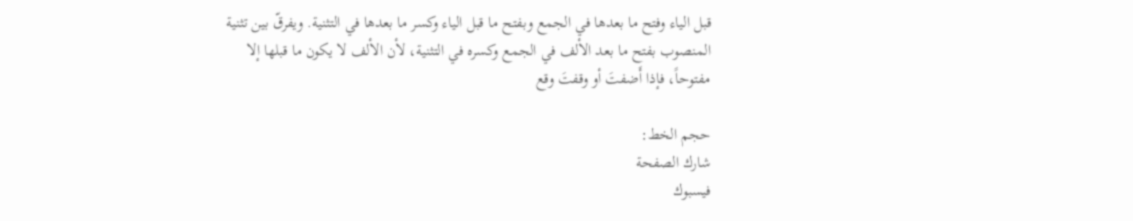قبل الياء وفتح ما بعدها في الجمع وبفتح ما قبل الياء وكسر ما بعدها في التثنية. ويفرقّ بين تثنية المنصوب بفتح ما بعد الألف في الجمع وكسره في التثنية، لأن الألف لا يكون ما قبلها إلا مفتوحاً، فإذا أَضفتَ أو وقفتَ وقع

حجم الخط:
شارك الصفحة
فيسبوك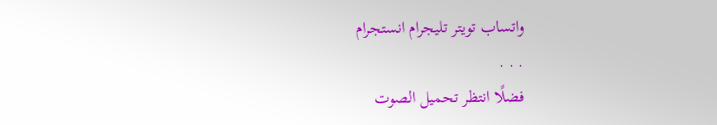واتساب تويتر تليجرام انستجرام
. . .
فضلًا انتظر تحميل الصوت